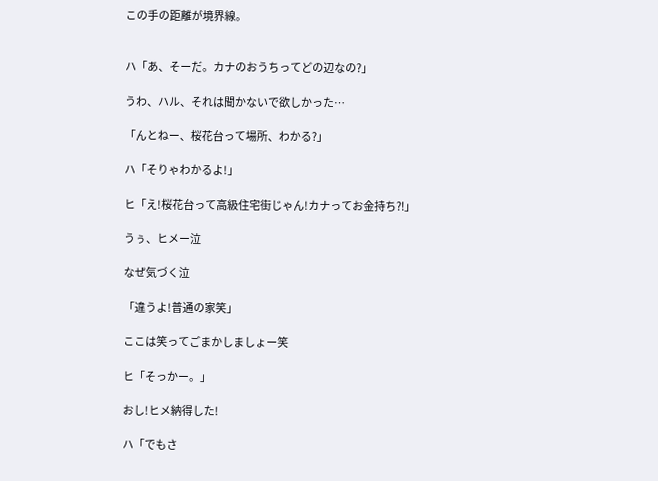この手の距離が境界線。


ハ「あ、そーだ。カナのおうちってどの辺なの?」

うわ、ハル、それは聞かないで欲しかった…

「んとねー、桜花台って場所、わかる?」

ハ「そりゃわかるよ!」

ヒ「え!桜花台って高級住宅街じゃん!カナってお金持ち⁈」

うぅ、ヒメー泣

なぜ気づく泣

「違うよ!普通の家笑」

ここは笑ってごまかしましょー笑

ヒ「そっかー。」

おし!ヒメ納得した!

ハ「でもさ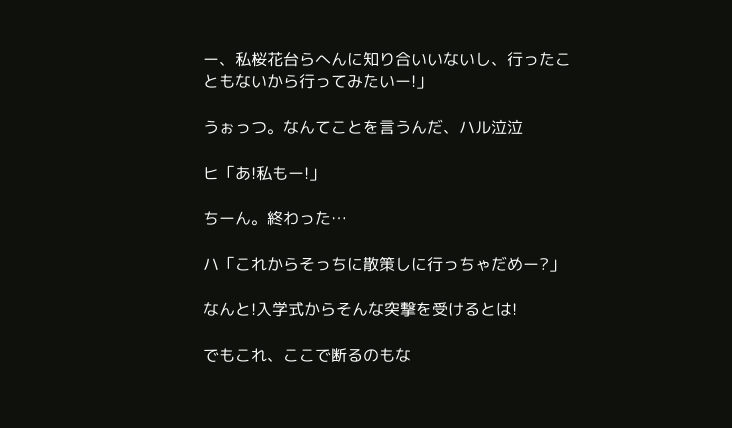ー、私桜花台らへんに知り合いいないし、行ったこともないから行ってみたいー!」

うぉっつ。なんてことを言うんだ、ハル泣泣

ヒ「あ!私もー!」

ちーん。終わった…

ハ「これからそっちに散策しに行っちゃだめー?」

なんと!入学式からそんな突撃を受けるとは!

でもこれ、ここで断るのもな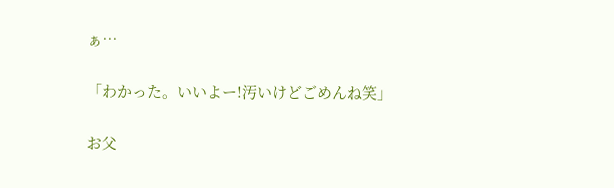ぁ…

「わかった。いいよー!汚いけどごめんね笑」

お父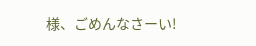様、ごめんなさーい!